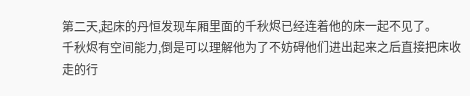第二天,起床的丹恒发现车厢里面的千秋烬已经连着他的床一起不见了。
千秋烬有空间能力,倒是可以理解他为了不妨碍他们进出起来之后直接把床收走的行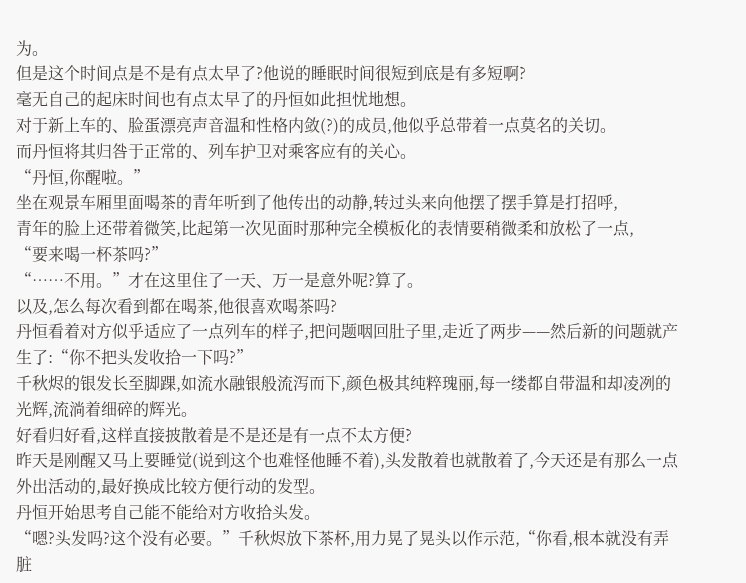为。
但是这个时间点是不是有点太早了?他说的睡眠时间很短到底是有多短啊?
毫无自己的起床时间也有点太早了的丹恒如此担忧地想。
对于新上车的、脸蛋漂亮声音温和性格内敛(?)的成员,他似乎总带着一点莫名的关切。
而丹恒将其归咎于正常的、列车护卫对乘客应有的关心。
“丹恒,你醒啦。”
坐在观景车厢里面喝茶的青年听到了他传出的动静,转过头来向他摆了摆手算是打招呼,
青年的脸上还带着微笑,比起第一次见面时那种完全模板化的表情要稍微柔和放松了一点,
“要来喝一杯茶吗?”
“……不用。”才在这里住了一天、万一是意外呢?算了。
以及,怎么每次看到都在喝茶,他很喜欢喝茶吗?
丹恒看着对方似乎适应了一点列车的样子,把问题咽回肚子里,走近了两步——然后新的问题就产生了:“你不把头发收拾一下吗?”
千秋烬的银发长至脚踝,如流水融银般流泻而下,颜色极其纯粹瑰丽,每一缕都自带温和却凌冽的光辉,流淌着细碎的辉光。
好看归好看,这样直接披散着是不是还是有一点不太方便?
昨天是刚醒又马上要睡觉(说到这个也难怪他睡不着),头发散着也就散着了,今天还是有那么一点外出活动的,最好换成比较方便行动的发型。
丹恒开始思考自己能不能给对方收拾头发。
“嗯?头发吗?这个没有必要。”千秋烬放下茶杯,用力晃了晃头以作示范,“你看,根本就没有弄脏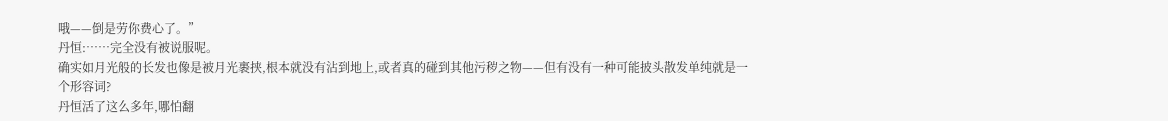哦——倒是劳你费心了。”
丹恒:……完全没有被说服呢。
确实如月光般的长发也像是被月光裹挟,根本就没有沾到地上,或者真的碰到其他污秽之物——但有没有一种可能披头散发单纯就是一个形容词?
丹恒活了这么多年,哪怕翻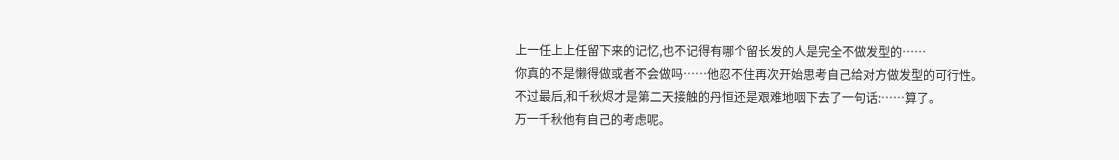上一任上上任留下来的记忆,也不记得有哪个留长发的人是完全不做发型的……
你真的不是懒得做或者不会做吗……他忍不住再次开始思考自己给对方做发型的可行性。
不过最后,和千秋烬才是第二天接触的丹恒还是艰难地咽下去了一句话:……算了。
万一千秋他有自己的考虑呢。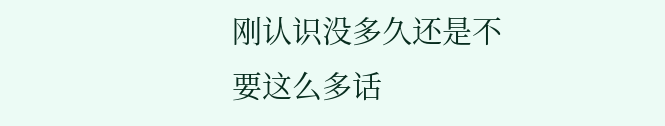刚认识没多久还是不要这么多话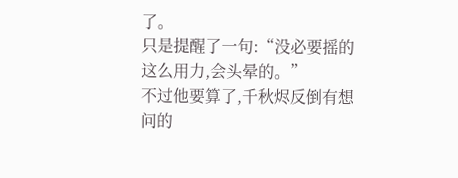了。
只是提醒了一句:“没必要摇的这么用力,会头晕的。”
不过他要算了,千秋烬反倒有想问的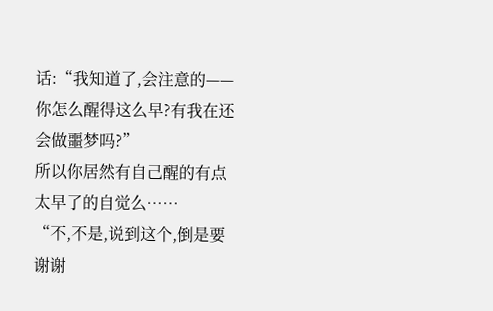话:“我知道了,会注意的——你怎么醒得这么早?有我在还会做噩梦吗?”
所以你居然有自己醒的有点太早了的自觉么……
“不,不是,说到这个,倒是要谢谢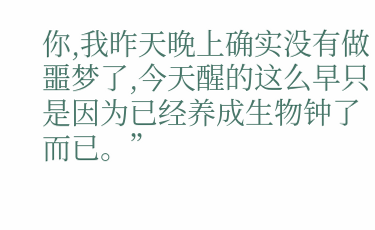你,我昨天晚上确实没有做噩梦了,今天醒的这么早只是因为已经养成生物钟了而已。”